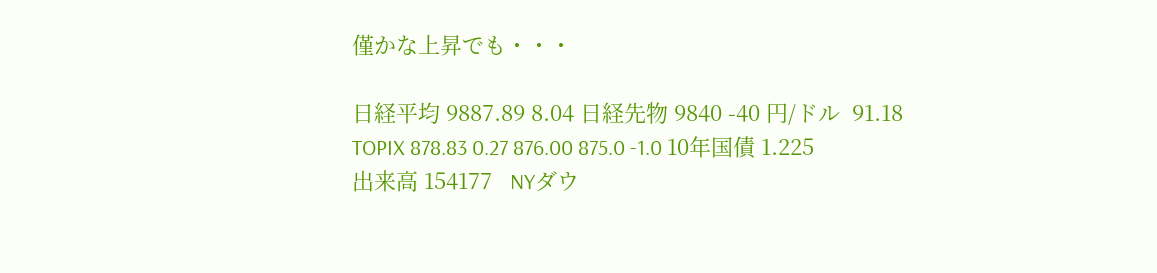僅かな上昇でも・・・

日経平均 9887.89 8.04 日経先物 9840 -40 円/ドル  91.18
TOPIX 878.83 0.27 876.00 875.0 -1.0 10年国債 1.225
出来高 154177   NYダウ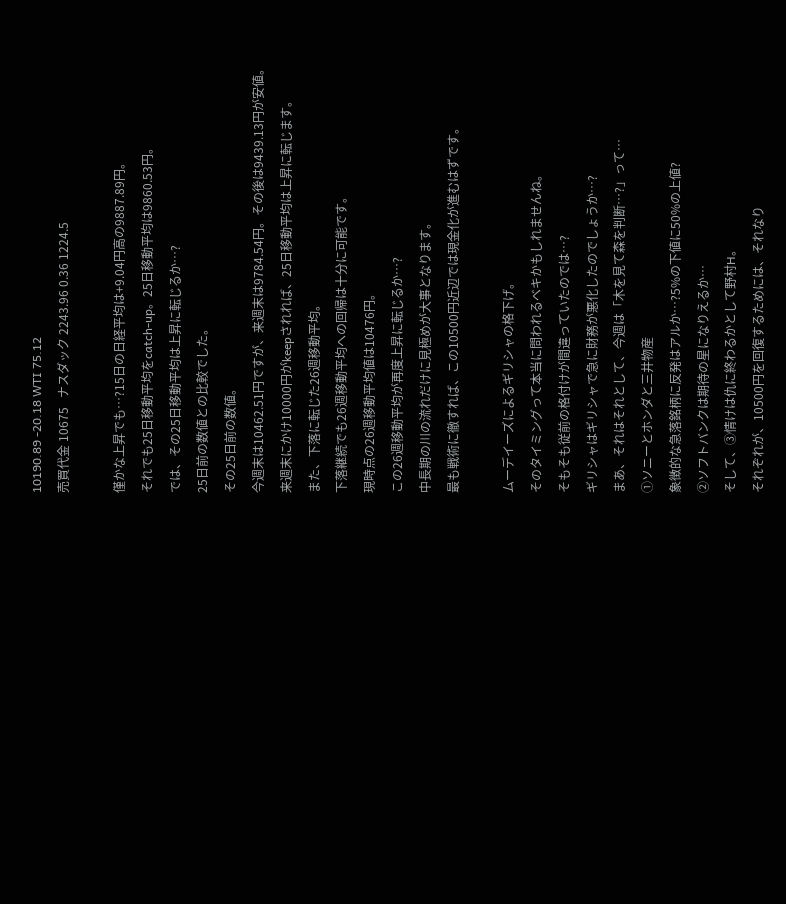10190.89 -20.18 WTI 75.12
売買代金 10675   ナスダック 2243.96 0.36 1224.5

僅かな上昇でも…?15日の日経平均は+9.04円高の9887.89円。
それでも25日移動平均をcatch-up。25日移動平均は9860.53円。
では、その25日移動平均は上昇に転じるか…?
25日前の数値との比較でした。
その25日前の数値。
今週末は10462.51円ですが、来週末は9784.54円。その後は9439.13円が安値。
来週末にかけ10000円がkeepされれば、25日移動平均は上昇に転じます。
また、下落に転じた26週移動平均。
下落継続でも26週移動平均への回帰は十分に可能です。
現時点の26週移動平均値は10476円。
この26週移動平均が再度上昇に転じるか…?
中長期の川の流れだけに見極めが大事となります。
最も戦術に徹すれば、この10500円近辺では現金化が進むはずです。

ムーデイーズによるギリシャの格下げ。
そのタイミングって本当に問われるベキかもしれませんね。
そもそも従前の格付けが間違っていたのでは…?
ギリシャはギリシャで急に財務が悪化したのでしょうか…?
まあ、それはそれとして、今週は「木を見て森を判断…?」って…
①ソニーとホンダと三井物産
象徴的な急落銘柄に反発はアルか…?5%の下値に50%の上値?
②ソフトバンクは期待の星になりえるか…
そして、③情けは仇に終わるかとして野村H。
それぞれが、10500円を回復するためには、それなり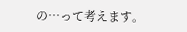の…って考えます。